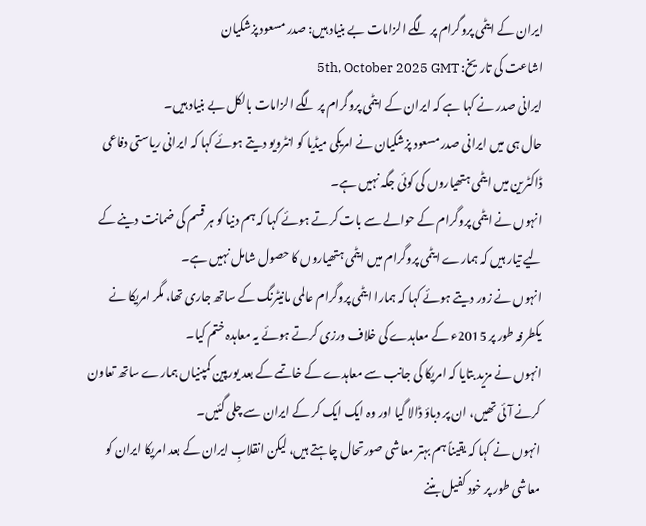ایران کے ایٹمی پروگرام پر لگے الزامات بے بنیاد ہیں: صدر مسعود پزشکیان
اشاعت کی تاریخ: 5th, October 2025 GMT
ایرانی صدر نے کہا ہے کہ ایران کے ایٹمی پروگرام پر لگے الزامات بالکل بے بنیاد ہیں۔
حال ہی میں ایرانی صدر مسعود پزشکیان نے امریکی میڈیا کو انٹرویو دیتے ہوئے کہا کہ ایرانی ریاستی دفاعی ڈاکٹرین میں ایٹمی ہتھیاروں کی کوئی جگہ نہیں ہے۔
انہوں نے ایٹمی پروگرام کے حوالے سے بات کرتے ہوئے کہا کہ ہم دنیا کو ہر قسم کی ضمانت دینے کے لیے تیار ہیں کہ ہمارے ایٹمی پروگرام میں ایٹمی ہتھیاروں کا حصول شامل نہیں ہے۔
انہوں نے زور دیتے ہوئے کہا کہ ہمارا ایٹمی پروگرام عالمی مانیٹرنگ کے ساتھ جاری تھا، مگر امریکا نے یکطرفہ طور پر 2015ء کے معاہدے کی خلاف ورزی کرتے ہوئے یہ معاہدہ ختم کیا۔
انہوں نے مزید بتایا کہ امریکا کی جانب سے معاہدے کے خاتمے کے بعد یورپین کمپنیاں ہمارے ساتھ تعاون کرنے آئی تھیں، ان پر دباؤ ڈالا گیا اور وہ ایک ایک کر کے ایران سے چلی گئیں۔
انہوں نے کہا کہ یقیناً ہم بہتر معاشی صورتحال چاہتے ہیں، لیکن انقلابِ ایران کے بعد امریکا ایران کو معاشی طور پر خود کفیل بننے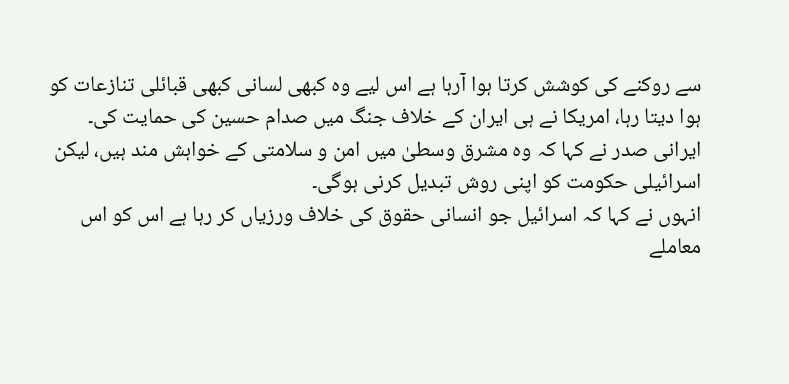سے روکنے کی کوشش کرتا ہوا آرہا ہے اس لیے وہ کبھی لسانی کبھی قبائلی تنازعات کو ہوا دیتا رہا، امریکا نے ہی ایران کے خلاف جنگ میں صدام حسین کی حمایت کی۔
ایرانی صدر نے کہا کہ وہ مشرق وسطیٰ میں امن و سلامتی کے خواہش مند ہیں، لیکن اسرائیلی حکومت کو اپنی روش تبدیل کرنی ہوگی۔
انہوں نے کہا کہ اسرائیل جو انسانی حقوق کی خلاف ورزیاں کر رہا ہے اس کو اس معاملے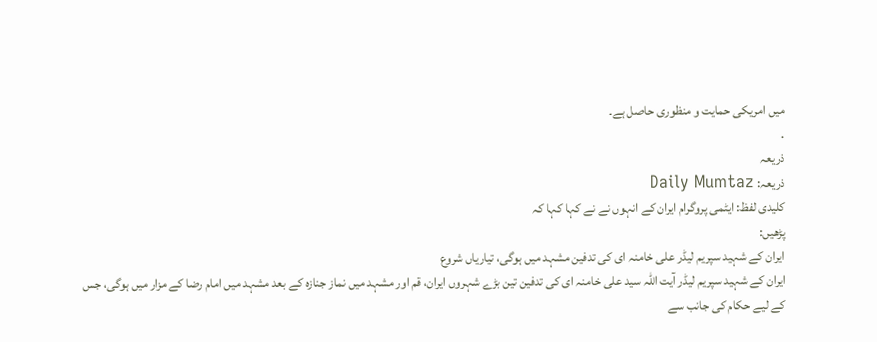میں امریکی حمایت و منظوری حاصل ہے۔
.
ذریعہ
ذریعہ: Daily Mumtaz
کلیدی لفظ: ایٹمی پروگرام ایران کے انہوں نے نے کہا کہا کہ
پڑھیں:
ایران کے شہید سپریم لیڈر علی خامنہ ای کی تدفین مشہد میں ہوگی، تیاریاں شروع
ایران کے شہید سپریم لیڈر آیت اللہ سید علی خامنہ ای کی تدفین تین بڑے شہروں ایران، قم اور مشہد میں نماز جنازہ کے بعد مشہد میں امام رضا کے مزار میں ہوگی، جس کے لیے حکام کی جانب سے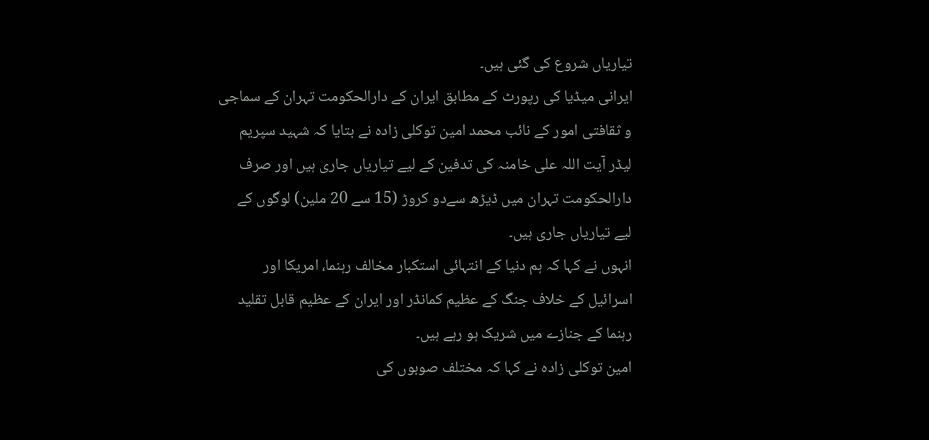تیاریاں شروع کی گئی ہیں۔
ایرانی میڈیا کی رپورٹ کے مطابق ایران کے دارالحکومت تہران کے سماجی و ثقافتی امور کے نائب محمد امین توکلی زادہ نے بتایا کہ شہید سپریم لیڈر آیت اللہ علی خامنہ کی تدفین کے لیے تیاریاں جاری ہیں اور صرف دارالحکومت تہران میں ڈیڑھ سےدو کروڑ (15 سے 20 ملین) لوگوں کے لیے تیاریاں جاری ہیں۔
انہوں نے کہا کہ ہم دنیا کے انتہائی استکبار مخالف رہنما، امریکا اور اسرائیل کے خلاف جنگ کے عظیم کمانڈر اور ایران کے عظیم قابل تقلید رہنما کے جنازے میں شریک ہو رہے ہیں۔
امین توکلی زادہ نے کہا کہ مختلف صوبوں کی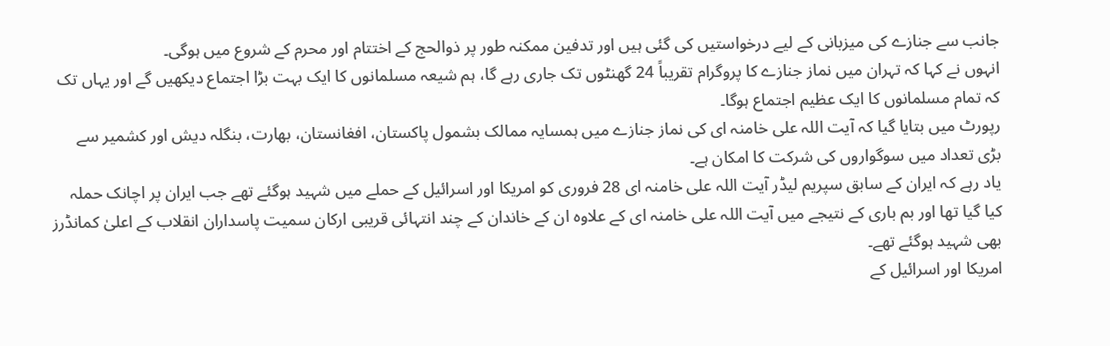جانب سے جنازے کی میزبانی کے لیے درخواستیں کی گئی ہیں اور تدفین ممکنہ طور پر ذوالحج کے اختتام اور محرم کے شروع میں ہوگی۔
انہوں نے کہا کہ تہران میں نماز جنازے کا پروگرام تقریباً 24 گھنٹوں تک جاری رہے گا، ہم شیعہ مسلمانوں کا ایک بہت بڑا اجتماع دیکھیں گے اور یہاں تک کہ تمام مسلمانوں کا ایک عظیم اجتماع ہوگا۔
رپورٹ میں بتایا گیا کہ آیت اللہ علی خامنہ ای کی نماز جنازے میں ہمسایہ ممالک بشمول پاکستان، افغانستان، بھارت، بنگلہ دیش اور کشمیر سے بڑی تعداد میں سوگواروں کی شرکت کا امکان ہے۔
یاد رہے کہ ایران کے سابق سپریم لیڈر آیت اللہ علی خامنہ ای 28 فروری کو امریکا اور اسرائیل کے حملے میں شہید ہوگئے تھے جب ایران پر اچانک حملہ کیا گیا تھا اور بم باری کے نتیجے میں آیت اللہ علی خامنہ ای کے علاوہ ان کے خاندان کے چند انتہائی قریبی ارکان سمیت پاسداران انقلاب کے اعلیٰ کمانڈرز بھی شہید ہوگئے تھے۔
امریکا اور اسرائیل کے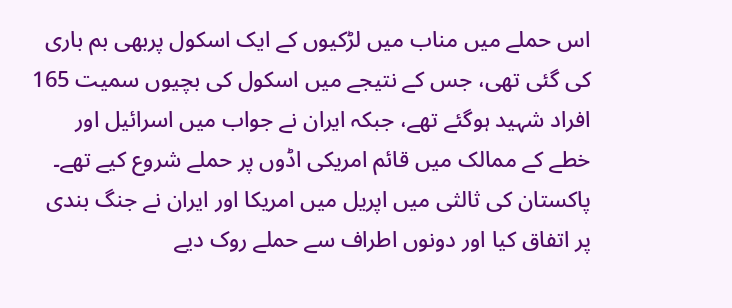اس حملے میں مناب میں لڑکیوں کے ایک اسکول پربھی بم باری کی گئی تھی، جس کے نتیجے میں اسکول کی بچیوں سمیت 165 افراد شہید ہوگئے تھے، جبکہ ایران نے جواب میں اسرائیل اور خطے کے ممالک میں قائم امریکی اڈوں پر حملے شروع کیے تھے۔
پاکستان کی ثالثی میں اپریل میں امریکا اور ایران نے جنگ بندی پر اتفاق کیا اور دونوں اطراف سے حملے روک دیے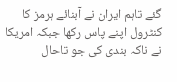گئے تاہم ایران نے آبنائے ہرمز کا کنٹرول اپنے پاس رکھا جبکہ امریکا نے ناکہ بندی کی جو تاحال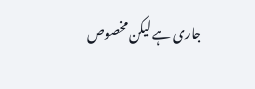جاری ہے لیکن مخصوص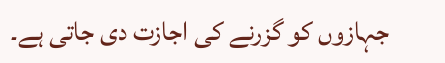جہازوں کو گزرنے کی اجازت دی جاتی ہے۔